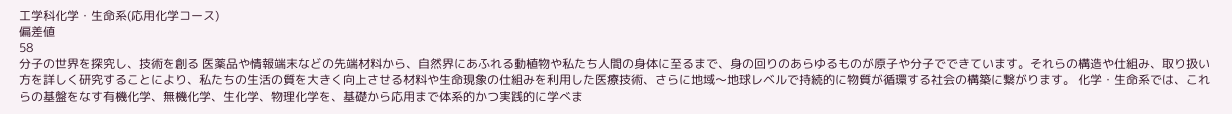工学科化学・生命系(応用化学コース)
偏差値
58
分子の世界を探究し、技術を創る 医薬品や情報端末などの先端材料から、自然界にあふれる動植物や私たち人間の身体に至るまで、身の回りのあらゆるものが原子や分子でできています。それらの構造や仕組み、取り扱い方を詳しく研究することにより、私たちの生活の質を大きく向上させる材料や生命現象の仕組みを利用した医療技術、さらに地域〜地球レベルで持続的に物質が循環する社会の構築に繋がります。 化学・生命系では、これらの基盤をなす有機化学、無機化学、生化学、物理化学を、基礎から応用まで体系的かつ実践的に学べま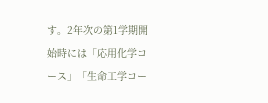す。2年次の第1学期開始時には「応用化学コース」「生命工学コー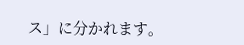ス」に分かれます。